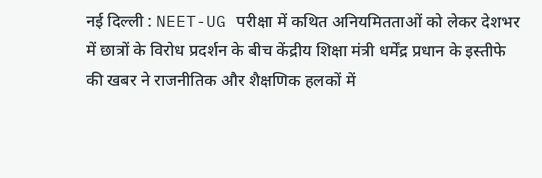नई दिल्ली : NEET-UG परीक्षा में कथित अनियमितताओं को लेकर देशभर में छात्रों के विरोध प्रदर्शन के बीच केंद्रीय शिक्षा मंत्री धर्मेंद्र प्रधान के इस्तीफे की खबर ने राजनीतिक और शैक्षणिक हलकों में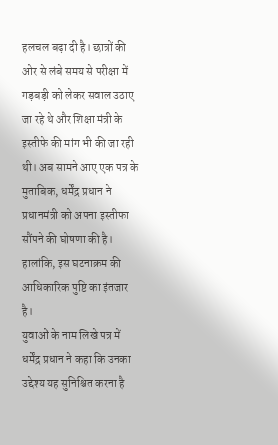हलचल बढ़ा दी है। छात्रों की ओर से लंबे समय से परीक्षा में गड़बड़ी को लेकर सवाल उठाए जा रहे थे और शिक्षा मंत्री के इस्तीफे की मांग भी की जा रही थी। अब सामने आए एक पत्र के मुताबिक, धर्मेंद्र प्रधान ने प्रधानमंत्री को अपना इस्तीफा सौंपने की घोषणा की है। हालांकि, इस घटनाक्रम की आधिकारिक पुष्टि का इंतजार है।
युवाओं के नाम लिखे पत्र में धर्मेंद्र प्रधान ने कहा कि उनका उद्देश्य यह सुनिश्चित करना है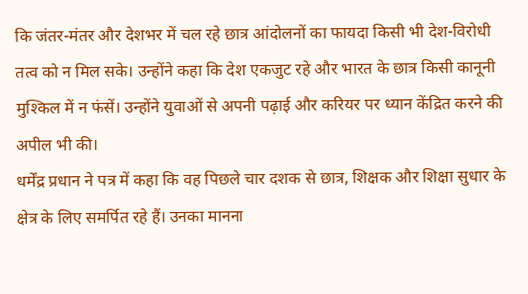कि जंतर-मंतर और देशभर में चल रहे छात्र आंदोलनों का फायदा किसी भी देश-विरोधी तत्व को न मिल सके। उन्होंने कहा कि देश एकजुट रहे और भारत के छात्र किसी कानूनी मुश्किल में न फंसें। उन्होंने युवाओं से अपनी पढ़ाई और करियर पर ध्यान केंद्रित करने की अपील भी की।
धर्मेंद्र प्रधान ने पत्र में कहा कि वह पिछले चार दशक से छात्र, शिक्षक और शिक्षा सुधार के क्षेत्र के लिए समर्पित रहे हैं। उनका मानना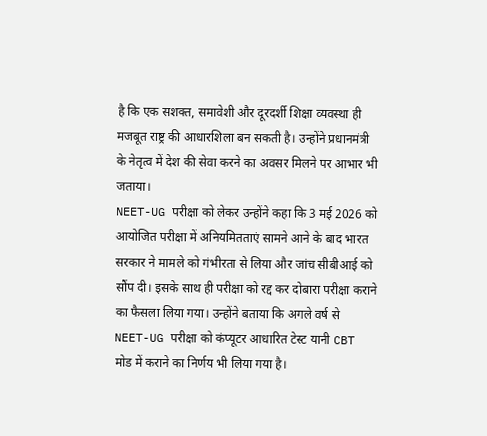है कि एक सशक्त, समावेशी और दूरदर्शी शिक्षा व्यवस्था ही मजबूत राष्ट्र की आधारशिला बन सकती है। उन्होंने प्रधानमंत्री के नेतृत्व में देश की सेवा करने का अवसर मिलने पर आभार भी जताया।
NEET-UG परीक्षा को लेकर उन्होंने कहा कि 3 मई 2026 को आयोजित परीक्षा में अनियमितताएं सामने आने के बाद भारत सरकार ने मामले को गंभीरता से लिया और जांच सीबीआई को सौंप दी। इसके साथ ही परीक्षा को रद्द कर दोबारा परीक्षा कराने का फैसला लिया गया। उन्होंने बताया कि अगले वर्ष से NEET-UG परीक्षा को कंप्यूटर आधारित टेस्ट यानी CBT मोड में कराने का निर्णय भी लिया गया है।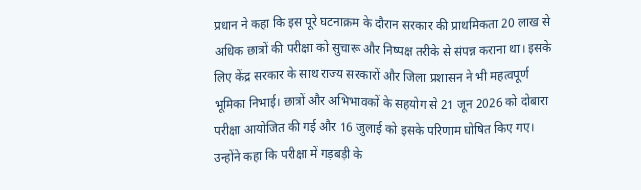प्रधान ने कहा कि इस पूरे घटनाक्रम के दौरान सरकार की प्राथमिकता 20 लाख से अधिक छात्रों की परीक्षा को सुचारू और निष्पक्ष तरीके से संपन्न कराना था। इसके लिए केंद्र सरकार के साथ राज्य सरकारों और जिला प्रशासन ने भी महत्वपूर्ण भूमिका निभाई। छात्रों और अभिभावकों के सहयोग से 21 जून 2026 को दोबारा परीक्षा आयोजित की गई और 16 जुलाई को इसके परिणाम घोषित किए गए।
उन्होंने कहा कि परीक्षा में गड़बड़ी के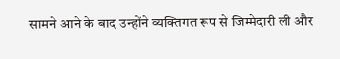सामने आने के बाद उन्होंने व्यक्तिगत रूप से जिम्मेदारी ली और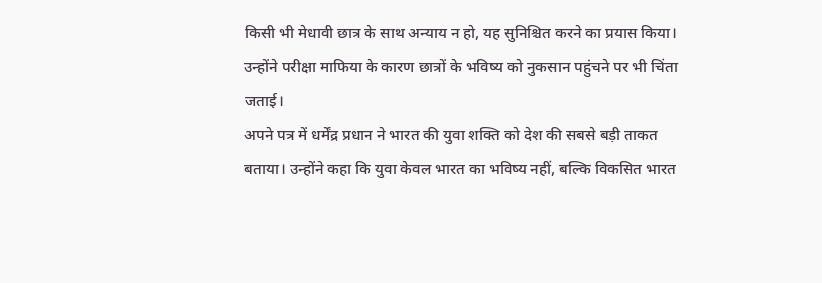किसी भी मेधावी छात्र के साथ अन्याय न हो, यह सुनिश्चित करने का प्रयास किया। उन्होंने परीक्षा माफिया के कारण छात्रों के भविष्य को नुकसान पहुंचने पर भी चिंता जताई।
अपने पत्र में धर्मेंद्र प्रधान ने भारत की युवा शक्ति को देश की सबसे बड़ी ताकत बताया। उन्होंने कहा कि युवा केवल भारत का भविष्य नहीं, बल्कि विकसित भारत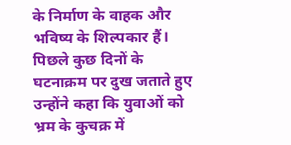के निर्माण के वाहक और भविष्य के शिल्पकार हैं। पिछले कुछ दिनों के घटनाक्रम पर दुख जताते हुए उन्होंने कहा कि युवाओं को भ्रम के कुचक्र में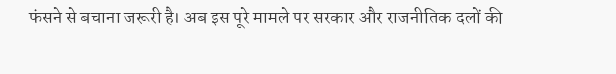फंसने से बचाना जरूरी है। अब इस पूरे मामले पर सरकार और राजनीतिक दलों की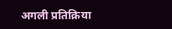अगली प्रतिक्रिया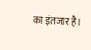का इंतजार है।